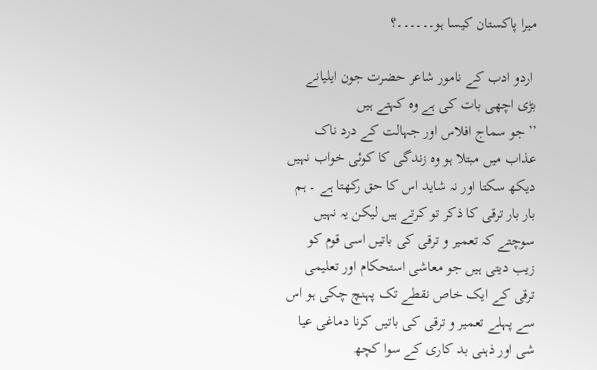میرا پاکستان کیسا ہو۔۔۔۔۔۔؟

 اردو ادب کے نامور شاعر حضرت جون ایلیانے بڑی اچھی بات کی ہے وہ کہتے ہیں
’’جو سماج افلاس اور جہالت کے درد ناک عذاب میں مبتلا ہو وہ زندگی کا کوئی خواب نہیں دیکھ سکتا اور نہ شاید اس کا حق رکھتا ہے ۔ ہم بار بار ترقی کا ذکر تو کرتے ہیں لیکن یہ نہیں سوچتے کہ تعمیر و ترقی کی باتیں اسی قوم کو زیب دیتی ہیں جو معاشی استحکام اور تعلیمی ترقی کے ایک خاص نقطے تک پہنچ چکی ہو اس سے پہلے تعمیر و ترقی کی باتیں کرنا دماغی عیا شی اور ذہنی بد کاری کے سوا کچھ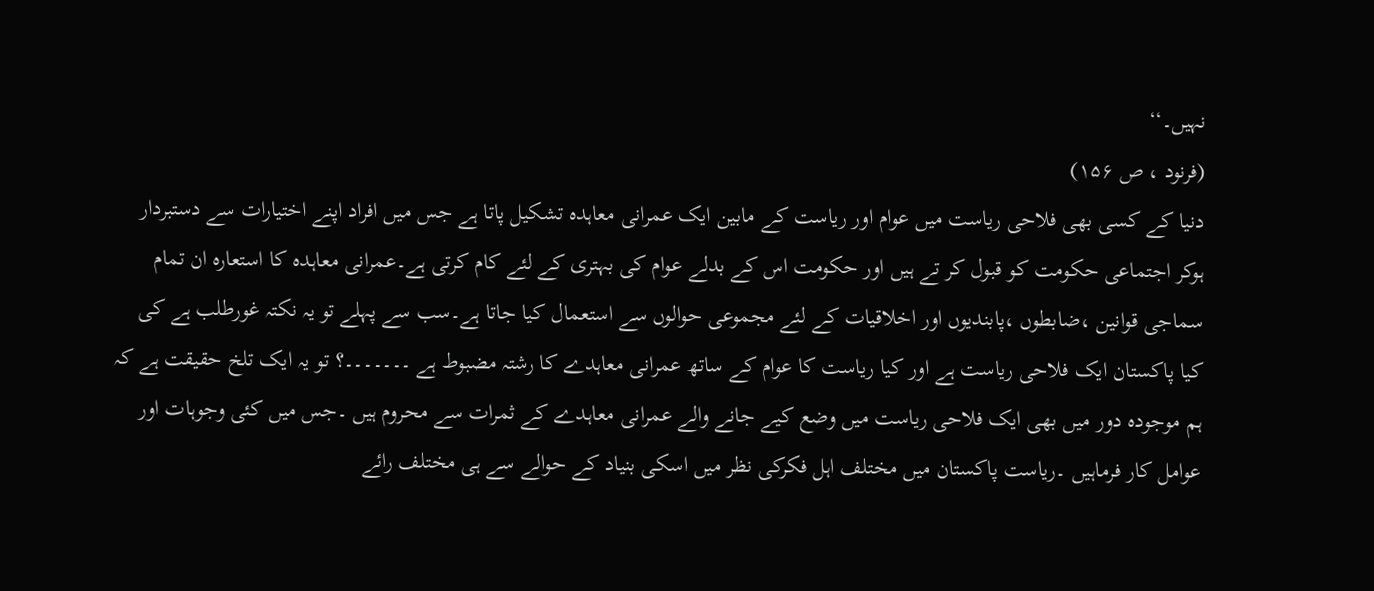نہیں۔‘‘
(فرنود ، ص ۱۵۶)
دنیا کے کسی بھی فلاحی ریاست میں عوام اور ریاست کے مابین ایک عمرانی معاہدہ تشکیل پاتا ہے جس میں افراد اپنے اختیارات سے دستبردار ہوکر اجتماعی حکومت کو قبول کر تے ہیں اور حکومت اس کے بدلے عوام کی بہتری کے لئے کام کرتی ہے۔عمرانی معاہدہ کا استعارہ ان تمام سماجی قوانین ،ضابطوں ،پابندیوں اور اخلاقیات کے لئے مجموعی حوالوں سے استعمال کیا جاتا ہے۔سب سے پہلے تو یہ نکتہ غورطلب ہے کی کیا پاکستان ایک فلاحی ریاست ہے اور کیا ریاست کا عوام کے ساتھ عمرانی معاہدے کا رشتہ مضبوط ہے ۔۔۔۔۔۔۔؟ تو یہ ایک تلخ حقیقت ہے کہ ہم موجودہ دور میں بھی ایک فلاحی ریاست میں وضع کیے جانے والے عمرانی معاہدے کے ثمرات سے محروم ہیں ۔جس میں کئی وجوہات اور عوامل کار فرماہیں ۔ریاست پاکستان میں مختلف اہل فکرکی نظر میں اسکی بنیاد کے حوالے سے ہی مختلف رائے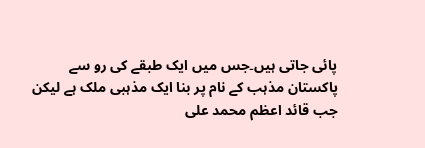پائی جاتی ہیں۔جس میں ایک طبقے کی رو سے پاکستان مذہب کے نام پر بنا ایک مذہبی ملک ہے لیکن جب قائد اعظم محمد علی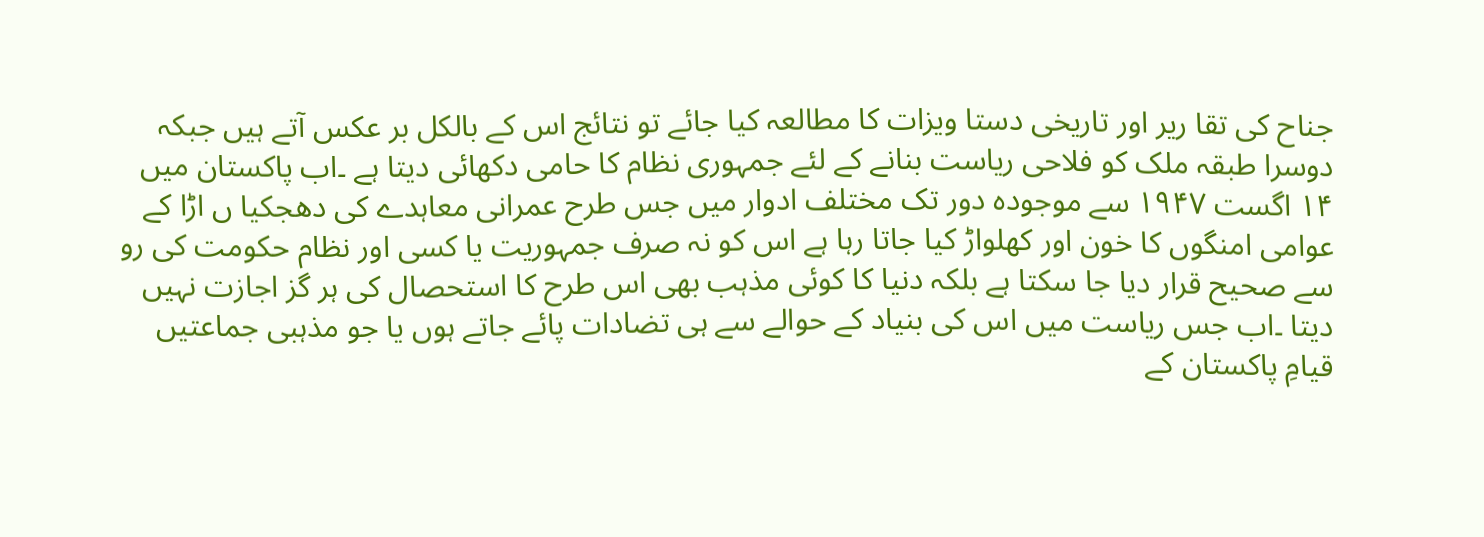جناح کی تقا ریر اور تاریخی دستا ویزات کا مطالعہ کیا جائے تو نتائج اس کے بالکل بر عکس آتے ہیں جبکہ دوسرا طبقہ ملک کو فلاحی ریاست بنانے کے لئے جمہوری نظام کا حامی دکھائی دیتا ہے ۔اب پاکستان میں ۱۴ اگست ۱۹۴۷ سے موجودہ دور تک مختلف ادوار میں جس طرح عمرانی معاہدے کی دھجکیا ں اڑا کے عوامی امنگوں کا خون اور کھلواڑ کیا جاتا رہا ہے اس کو نہ صرف جمہوریت یا کسی اور نظام حکومت کی رو سے صحیح قرار دیا جا سکتا ہے بلکہ دنیا کا کوئی مذہب بھی اس طرح کا استحصال کی ہر گز اجازت نہیں دیتا ۔اب جس ریاست میں اس کی بنیاد کے حوالے سے ہی تضادات پائے جاتے ہوں یا جو مذہبی جماعتیں قیامِ پاکستان کے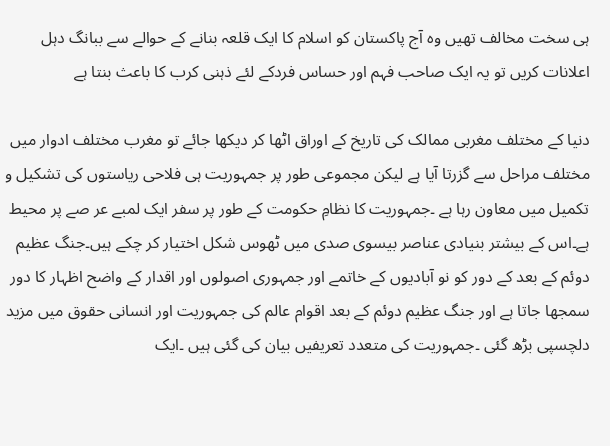ہی سخت مخالف تھیں وہ آج پاکستان کو اسلام کا ایک قلعہ بنانے کے حوالے سے ببانگ دہل اعلانات کریں تو یہ ایک صاحب فہم اور حساس فردکے لئے ذہنی کرب کا باعث بنتا ہے

دنیا کے مختلف مغربی ممالک کی تاریخ کے اوراق اٹھا کر دیکھا جائے تو مغرب مختلف ادوار میں مختلف مراحل سے گزرتا آیا ہے لیکن مجموعی طور پر جمہوریت ہی فلاحی ریاستوں کی تشکیل و تکمیل میں معاون رہا ہے ۔جمہوریت کا نظامِ حکومت کے طور پر سفر ایک لمبے عر صے پر محیط ہے۔اس کے بیشتر بنیادی عناصر بیسوی صدی میں ٹھوس شکل اختیار کر چکے ہیں۔جنگ عظیم دوئم کے بعد کے دور کو نو آبادیوں کے خاتمے اور جمہوری اصولوں اور اقدار کے واضح اظہار کا دور سمجھا جاتا ہے اور جنگ عظیم دوئم کے بعد اقوام عالم کی جمہوریت اور انسانی حقوق میں مزید دلچسپی بڑھ گئی ۔جمہوریت کی متعدد تعریفیں بیان کی گئی ہیں ۔ایک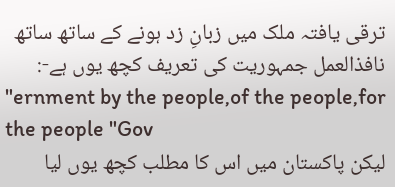ترقی یافتہ ملک میں زبانِ زد ہونے کے ساتھ ساتھ نافذالعمل جمہوریت کی تعریف کچھ یوں ہے-:
"ernment by the people,of the people,for the people "Gov
لیکن پاکستان میں اس کا مطلب کچھ یوں لیا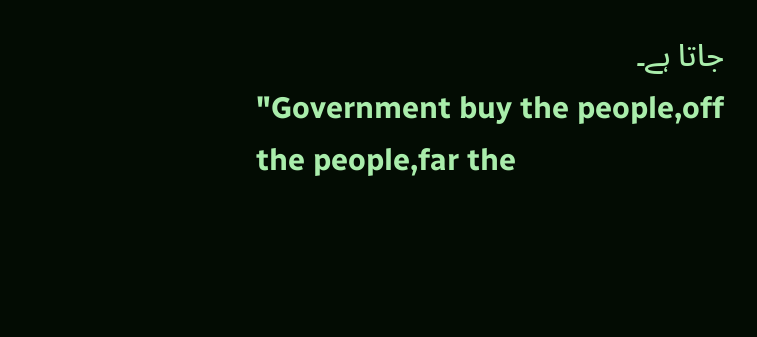جاتا ہے۔
"Government buy the people,off the people,far the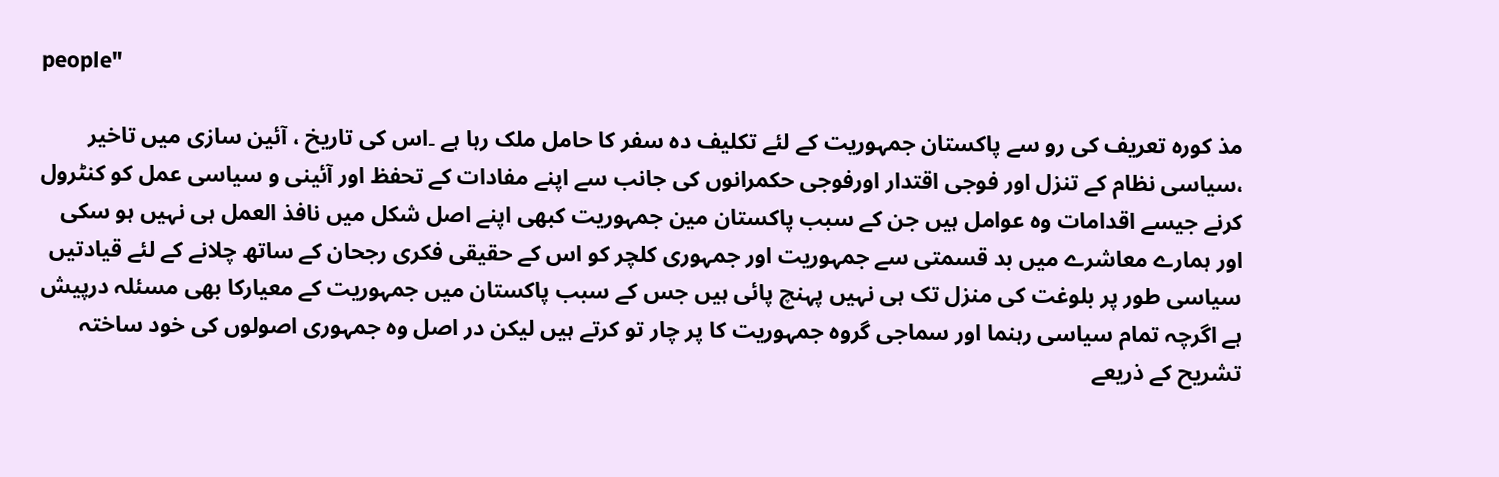people"

مذ کورہ تعریف کی رو سے پاکستان جمہوریت کے لئے تکلیف دہ سفر کا حامل ملک رہا ہے ۔اس کی تاریخ ، آئین سازی میں تاخیر ،سیاسی نظام کے تنزل اور فوجی اقتدار اورفوجی حکمرانوں کی جانب سے اپنے مفادات کے تحفظ اور آئینی و سیاسی عمل کو کنٹرول کرنے جیسے اقدامات وہ عوامل ہیں جن کے سبب پاکستان مین جمہوریت کبھی اپنے اصل شکل میں نافذ العمل ہی نہیں ہو سکی اور ہمارے معاشرے میں بد قسمتی سے جمہوریت اور جمہوری کلچر کو اس کے حقیقی فکری رجحان کے ساتھ چلانے کے لئے قیادتیں سیاسی طور پر بلوغت کی منزل تک ہی نہیں پہنچ پائی ہیں جس کے سبب پاکستان میں جمہوریت کے معیارکا بھی مسئلہ درپیش ہے اگرچہ تمام سیاسی رہنما اور سماجی گروہ جمہوریت کا پر چار تو کرتے ہیں لیکن در اصل وہ جمہوری اصولوں کی خود ساختہ تشریح کے ذریعے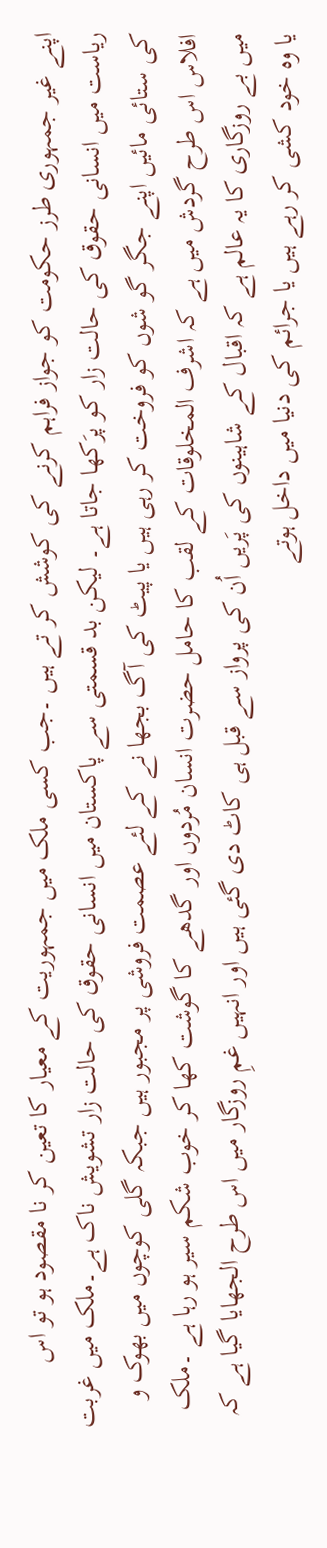اپنے غیر جمہوری طرز حکومت کو جواز فراہم کرنے کی کوشش کر تے ہیں ۔جب کسی ملک میں جمہوریت کے معیار کا تعین کر نا مقصود ہو تو اس ریاست میں انسانی حقوق کی حالت زار کو پرَکھا جاتا ہے۔ لیکن بد قسمتی سے پاکستان میں انسانی حقوق کی حالت زار تشویش ناک ہے۔ملک میں غربت کی ستائی مائیں اپنے جگر گو شوں کو فروخت کر رہی ہیں یا پیٹ کی آگ بجھا نے کے لئے عصمت فروشی پر مجبور ہیں جبکہ گلی کوچوں میں بھوک و افلاس اس طرح گردش میں ہے کہ اشرف المخلوقات کے لقب کا حامل حضرت انسان مُردوں اور گدھے کا گوشت کھا کر خوب شکم سیر ہو رہا ہے ۔ملک میں بے روزگاری کا یہ عالم ہے کہ اقبال کے شاہینوں کی پَریں اُن کی پرواز سے قبل ہی کاٹ دی گئی ہیں اور انہیں غمِ روزگار میں اس طرح الجھایا گیا ہے کہ یا وہ خود کشی کر رہے ہیں یا جرائم کی دنیا میں داخل ہوتے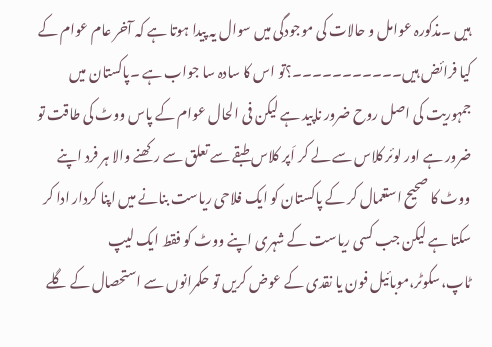ہیں ۔مذکورہ عوامل و حالات کی موجودگی میں سوال یہ پیدا ہوتا ہے کہ آخر عام عوام کے کیا فرائض ہیں۔۔۔۔۔۔۔۔۔۔۔؟تو اس کا سادہ سا جواب ہے ۔پاکستان میں جمہوریت کی اصل روح ضرور ناپید ہے لیکن فی الحال عوام کے پاس ووٹ کی طاقت تو ضرور ہے اور لوئر کلاس سے لے کر اَپر کلاس طبقے سے تعلق سے رکھنے والا ہر فرد اپنے ووٹ کا صحیح استعمال کر کے پاکستان کو ایک فلاحی ریاست بنانے میں اپنا کردار ادا کر سکتا ہے لیکن جب کسی ریاست کے شہری اپنے ووٹ کو فقط ایک لیپ ٹاپ،سکوٹر،موبائیل فون یا نقدی کے عوض کریں تو حکمرانوں سے استحصال کے گلے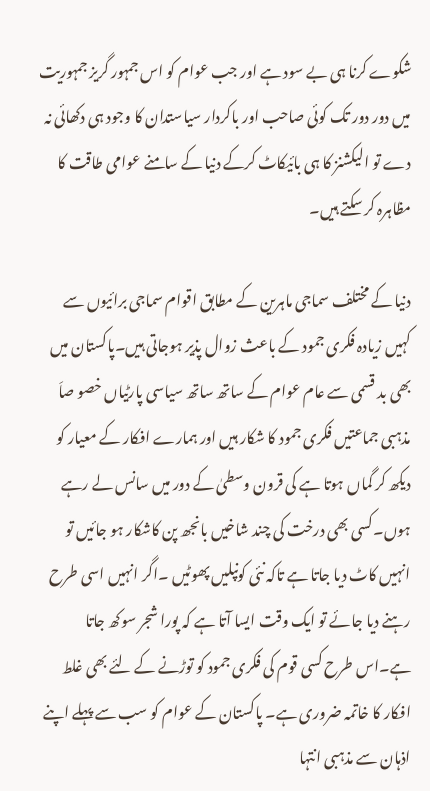شکوے کرنا ہی بے سود ہے اور جب عوام کو اس جمہور گریز جمہوریت میں دور دور تک کوئی صاحب اور باکردار سیاستدان کا وجود ہی دکھائی نہ دے تو الیکشنز کا ہی بائیکاٹ کرکے دنیا کے سامنے عوامی طاقت کا مظاہرہ کر سکتے ہیں۔

دنیا کے مختلف سماجی ماہرین کے مطابق اقوام سماجی برائیوں سے کہیں زیادہ فکری جمود کے باعث زوال پذیر ہوجاتی ہیں۔پاکستان میں بھی بد قسمی سے عام عوام کے ساتھ ساتھ سیاسی پارٹیاں خصو صاَ مذہبی جماعتیں فکری جمود کا شکار ہیں اور ہمارے افکار کے معیار کو دیکھ کر گماں ہوتا ہے کی قرون وسطیٰ کے دور میں سانس لے رہے ہوں۔کسی بھی درخت کی چند شاخیں بانجھ پن کاشکار ہو جائیں تو انہیں کاٹ دیا جاتا ہے تاکہ نئی کونپلیں پھوٹیں ۔اگر انہیں اسی طرح رہنے دیا جائے تو ایک وقت ایسا آتا ہے کہ پورا شجر سوکھ جاتا ہے۔اس طرح کسی قوم کی فکری جمود کو توڑنے کے لئے بھی غلط افکار کا خاتمہ ضروری ہے۔ پاکستان کے عوام کو سب سے پہلے اپنے اذہان سے مذہبی انتہا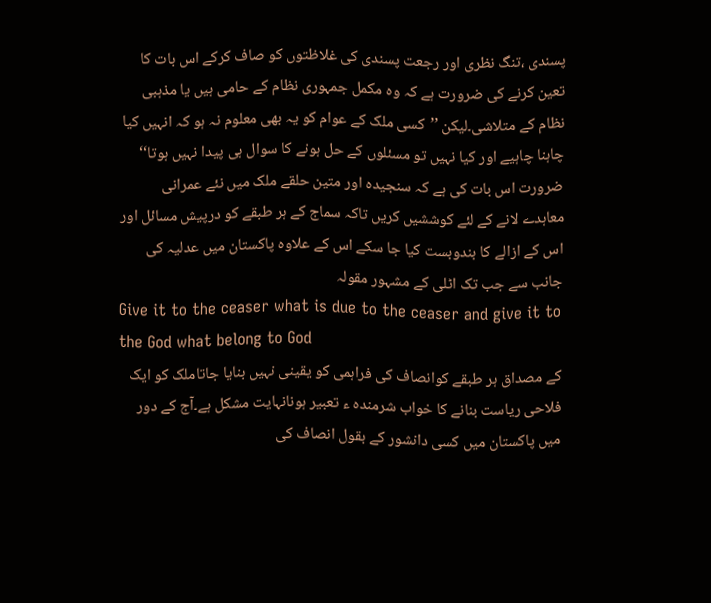پسندی ،تنگ نظری اور رجعت پسندی کی غلاظتوں کو صاف کرکے اس بات کا تعین کرنے کی ضرورت ہے کہ وہ مکمل جمہوری نظام کے حامی ہیں یا مذہبی نظام کے متلاشی۔لیکن ’’کسی ملک کے عوام کو یہ بھی معلوم نہ ہو کہ انہیں کیا چاہنا چاہیے اور کیا نہیں تو مسئلوں کے حل ہونے کا سوال ہی پیدا نہیں ہوتا‘‘ ضرورت اس بات کی ہے کہ سنجیدہ اور متین حلقے ملک میں نئے عمرانی معاہدے لانے کے لئے کوششیں کریں تاکہ سماج کے ہر طبقے کو درپیش مسائل اور اس کے ازالے کا بندوبست کیا جا سکے اس کے علاوہ پاکستان میں عدلیہ کی جانب سے جب تک اٹلی کے مشہور مقولہ
Give it to the ceaser what is due to the ceaser and give it to the God what belong to God
کے مصداق ہر طبقے کوانصاف کی فراہمی کو یقینی نہیں بنایا جاتاملک کو ایک فلاحی ریاست بنانے کا خواب شرمندہ ء تعبیر ہونانہایت مشکل ہے۔آج کے دور میں پاکستان میں کسی دانشور کے بقول انصاف کی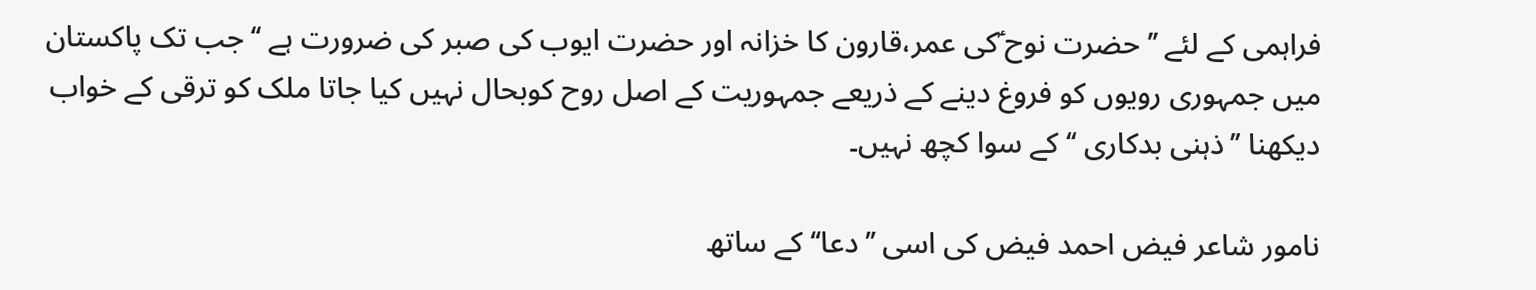فراہمی کے لئے ’’حضرت نوح ؑکی عمر،قارون کا خزانہ اور حضرت ایوب کی صبر کی ضرورت ہے ‘‘جب تک پاکستان میں جمہوری رویوں کو فروغ دینے کے ذریعے جمہوریت کے اصل روح کوبحال نہیں کیا جاتا ملک کو ترقی کے خواب دیکھنا ’’ذہنی بدکاری ‘‘کے سوا کچھ نہیں۔

نامور شاعر فیض احمد فیض کی اسی ’’دعا‘‘ کے ساتھ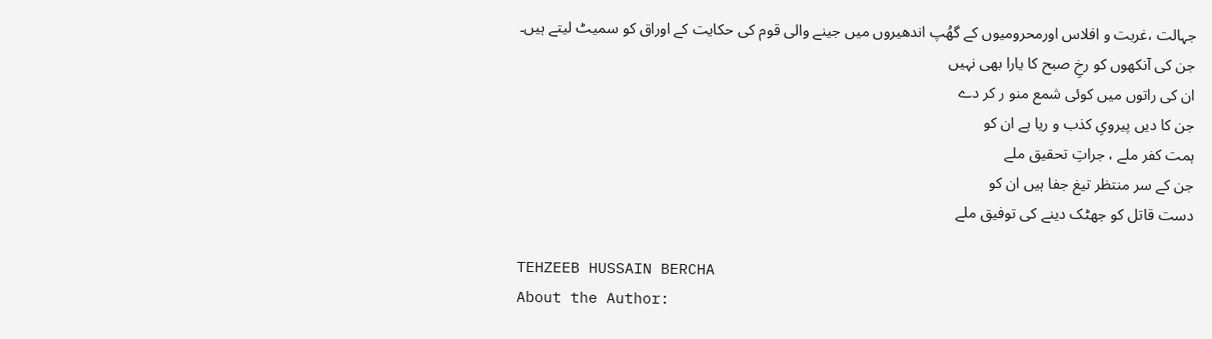جہالت ،غربت و افلاس اورمحرومیوں کے گھُپ اندھیروں میں جینے والی قوم کی حکایت کے اوراق کو سمیٹ لیتے ہیں۔
جن کی آنکھوں کو رخِ صبح کا یارا بھی نہیں
ان کی راتوں میں کوئی شمع منو ر کر دے
جن کا دیں پیرویِ کذب و ریا ہے ان کو
ہمت کفر ملے ، جراتِ تحقیق ملے
جن کے سر منتظر تیغ جفا ہیں ان کو
دست قاتل کو جھٹک دینے کی توفیق ملے

TEHZEEB HUSSAIN BERCHA
About the Author: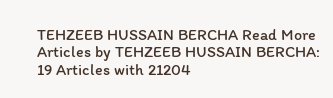TEHZEEB HUSSAIN BERCHA Read More Articles by TEHZEEB HUSSAIN BERCHA: 19 Articles with 21204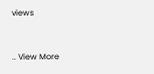views


.. View More